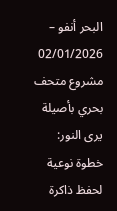البحر أنفو – 02/01/2026 مشروع متحف بحري بأصيلة يرى النور: خطوة نوعية لحفظ ذاكرة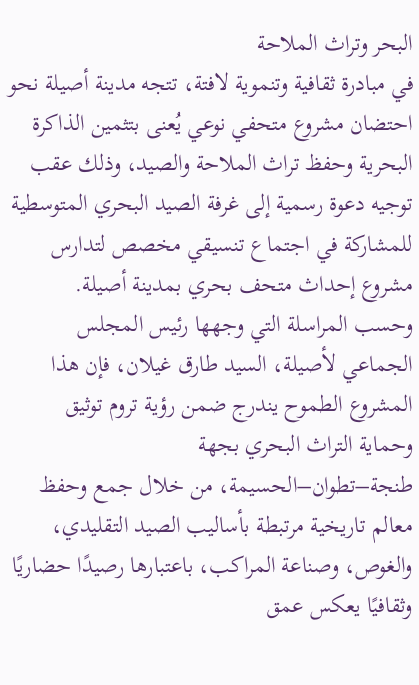البحر وتراث الملاحة
في مبادرة ثقافية وتنموية لافتة، تتجه مدينة أصيلة نحو احتضان مشروع متحفي نوعي يُعنى بتثمين الذاكرة البحرية وحفظ تراث الملاحة والصيد، وذلك عقب توجيه دعوة رسمية إلى غرفة الصيد البحري المتوسطية للمشاركة في اجتماع تنسيقي مخصص لتدارس مشروع إحداث متحف بحري بمدينة أصيلة.
وحسب المراسلة التي وجهها رئيس المجلس الجماعي لأصيلة، السيد طارق غيلان، فإن هذا المشروع الطموح يندرج ضمن رؤية تروم توثيق وحماية التراث البحري بجهة طنجة–تطوان–الحسيمة، من خلال جمع وحفظ معالم تاريخية مرتبطة بأساليب الصيد التقليدي، والغوص، وصناعة المراكب، باعتبارها رصيدًا حضاريًا وثقافيًا يعكس عمق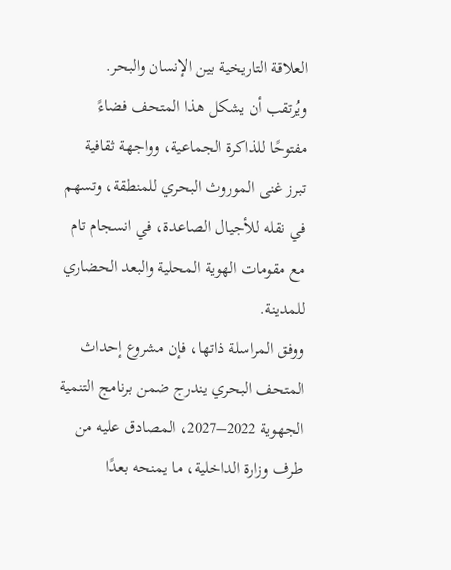العلاقة التاريخية بين الإنسان والبحر.
ويُرتقب أن يشكل هذا المتحف فضاءً مفتوحًا للذاكرة الجماعية، وواجهة ثقافية تبرز غنى الموروث البحري للمنطقة، وتسهم في نقله للأجيال الصاعدة، في انسجام تام مع مقومات الهوية المحلية والبعد الحضاري للمدينة.
ووفق المراسلة ذاتها، فإن مشروع إحداث المتحف البحري يندرج ضمن برنامج التنمية الجهوية 2022–2027، المصادق عليه من طرف وزارة الداخلية، ما يمنحه بعدًا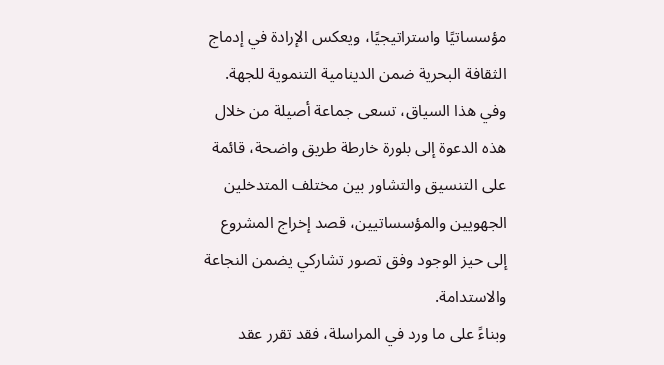مؤسساتيًا واستراتيجيًا، ويعكس الإرادة في إدماج الثقافة البحرية ضمن الدينامية التنموية للجهة.
وفي هذا السياق، تسعى جماعة أصيلة من خلال هذه الدعوة إلى بلورة خارطة طريق واضحة، قائمة على التنسيق والتشاور بين مختلف المتدخلين الجهويين والمؤسساتيين، قصد إخراج المشروع إلى حيز الوجود وفق تصور تشاركي يضمن النجاعة والاستدامة.
وبناءً على ما ورد في المراسلة، فقد تقرر عقد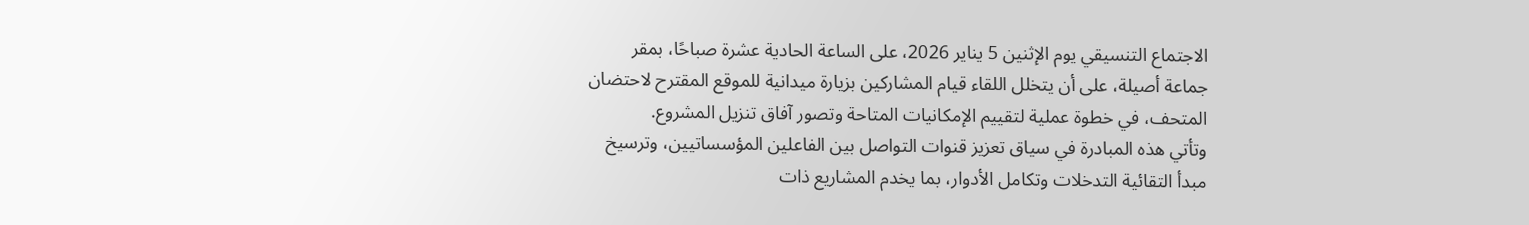الاجتماع التنسيقي يوم الإثنين 5 يناير 2026، على الساعة الحادية عشرة صباحًا، بمقر جماعة أصيلة، على أن يتخلل اللقاء قيام المشاركين بزيارة ميدانية للموقع المقترح لاحتضان المتحف، في خطوة عملية لتقييم الإمكانيات المتاحة وتصور آفاق تنزيل المشروع.
وتأتي هذه المبادرة في سياق تعزيز قنوات التواصل بين الفاعلين المؤسساتيين، وترسيخ مبدأ التقائية التدخلات وتكامل الأدوار، بما يخدم المشاريع ذات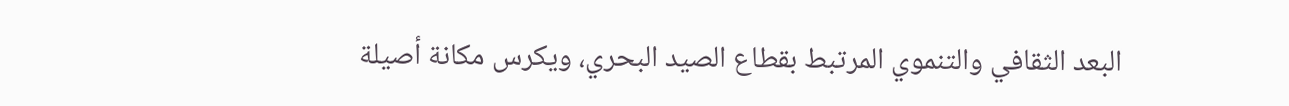البعد الثقافي والتنموي المرتبط بقطاع الصيد البحري، ويكرس مكانة أصيلة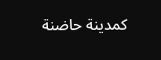كمدينة حاضنة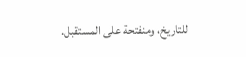للتاريخ، ومنفتحة على المستقبل.